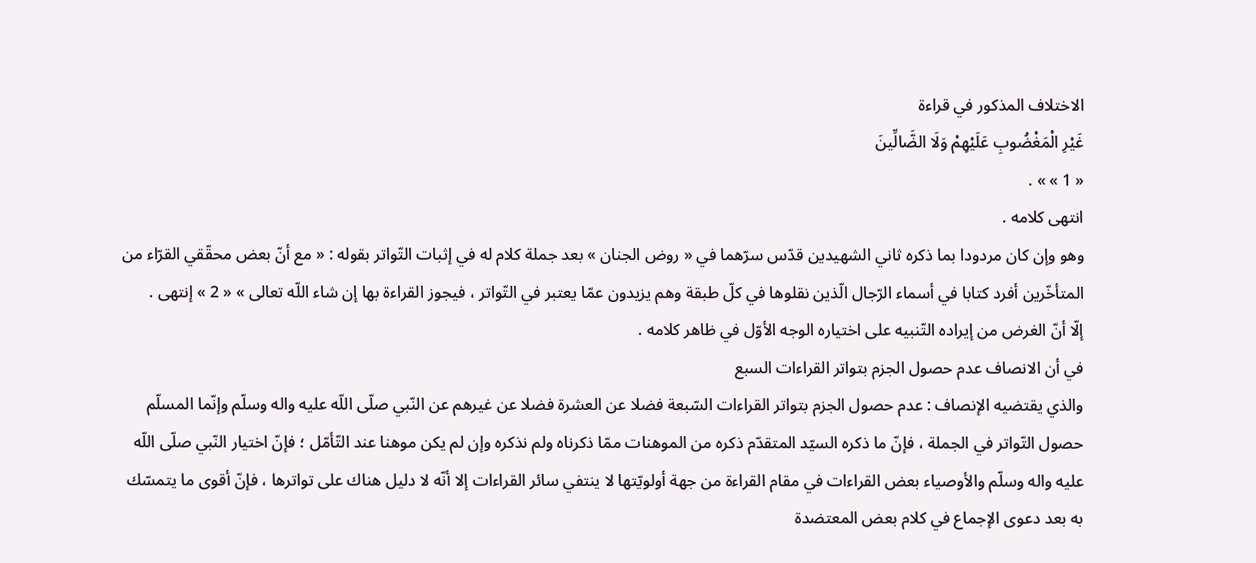الاختلاف المذكور في قراءة
غَيْرِ الْمَغْضُوبِ عَلَيْهِمْ وَلَا الضَّالِّينَ
« 1 » » .
انتهى كلامه .
وهو وإن كان مردودا بما ذكره ثاني الشهيدين قدّس سرّهما في « روض الجنان » بعد جملة كلام له في إثبات التّواتر بقوله : « مع أنّ بعض محقّقي القرّاء من المتأخّرين أفرد كتابا في أسماء الرّجال الّذين نقلوها في كلّ طبقة وهم يزيدون عمّا يعتبر في التّواتر ، فيجوز القراءة بها إن شاء اللّه تعالى » « 2 » إنتهى .
إلّا أنّ الغرض من إيراده التّنبيه على اختياره الوجه الأوّل في ظاهر كلامه .
في أن الانصاف عدم حصول الجزم بتواتر القراءات السبع
والذي يقتضيه الإنصاف : عدم حصول الجزم بتواتر القراءات السّبعة فضلا عن العشرة فضلا عن غيرهم عن النّبي صلّى اللّه عليه واله وسلّم وإنّما المسلّم حصول التّواتر في الجملة ، فإنّ ما ذكره السيّد المتقدّم ذكره من الموهنات ممّا ذكرناه ولم نذكره وإن لم يكن موهنا عند التّأمّل ؛ فإنّ اختيار النّبي صلّى اللّه عليه واله وسلّم والأوصياء بعض القراءات في مقام القراءة من جهة أولويّتها لا ينتفي سائر القراءات إلا أنّه لا دليل هناك على تواترها ، فإنّ أقوى ما يتمسّك به بعد دعوى الإجماع في كلام بعض المعتضدة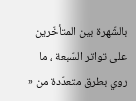بالشّهرة بين المتأخّرين على تواتر السّبعة ، ما روي بطرق متعدّدة من «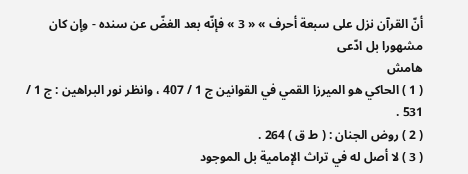أنّ القرآن نزل على سبعة أحرف » « 3 » فإنّه بعد الغضّ عن سنده - وإن كان مشهورا بل ادّعى
هامش
( 1 ) الحاكي هو الميرزا القمي في القوانين ج 1 / 407 ، وانظر نور البراهين : ج 1 / 531 .
( 2 ) روض الجنان : ( ط ق ) 264 .
( 3 ) لا أصل له في تراث الإمامية بل الموجود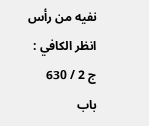نفيه من رأس انظر الكافي : ج 2 / 630 باب